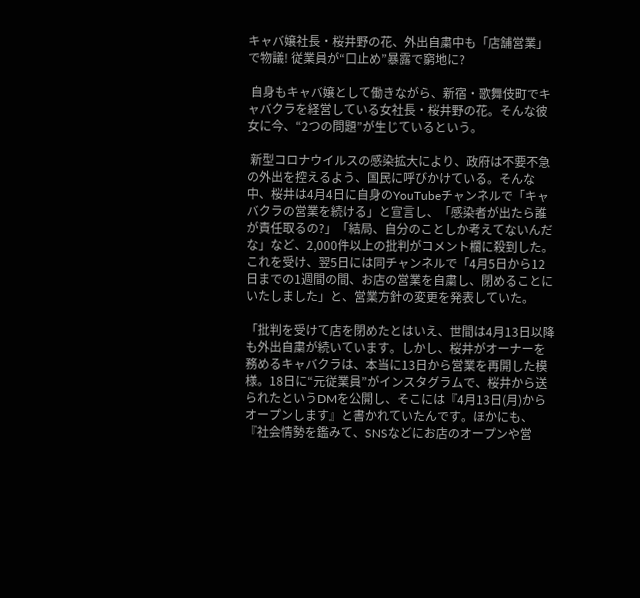キャバ嬢社長・桜井野の花、外出自粛中も「店舗営業」で物議! 従業員が“口止め”暴露で窮地に?

 自身もキャバ嬢として働きながら、新宿・歌舞伎町でキャバクラを経営している女社長・桜井野の花。そんな彼女に今、“2つの問題”が生じているという。

 新型コロナウイルスの感染拡大により、政府は不要不急の外出を控えるよう、国民に呼びかけている。そんな中、桜井は4月4日に自身のYouTubeチャンネルで「キャバクラの営業を続ける」と宣言し、「感染者が出たら誰が責任取るの?」「結局、自分のことしか考えてないんだな」など、2,000件以上の批判がコメント欄に殺到した。これを受け、翌5日には同チャンネルで「4月5日から12日までの1週間の間、お店の営業を自粛し、閉めることにいたしました」と、営業方針の変更を発表していた。

「批判を受けて店を閉めたとはいえ、世間は4月13日以降も外出自粛が続いています。しかし、桜井がオーナーを務めるキャバクラは、本当に13日から営業を再開した模様。18日に“元従業員”がインスタグラムで、桜井から送られたというDMを公開し、そこには『4月13日(月)からオープンします』と書かれていたんです。ほかにも、『社会情勢を鑑みて、SNSなどにお店のオープンや営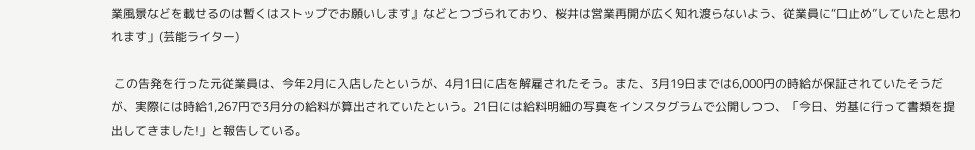業風景などを載せるのは暫くはストップでお願いします』などとつづられており、桜井は営業再開が広く知れ渡らないよう、従業員に“口止め”していたと思われます」(芸能ライター)

 この告発を行った元従業員は、今年2月に入店したというが、4月1日に店を解雇されたそう。また、3月19日までは6,000円の時給が保証されていたそうだが、実際には時給1,267円で3月分の給料が算出されていたという。21日には給料明細の写真をインスタグラムで公開しつつ、「今日、労基に行って書類を提出してきました!」と報告している。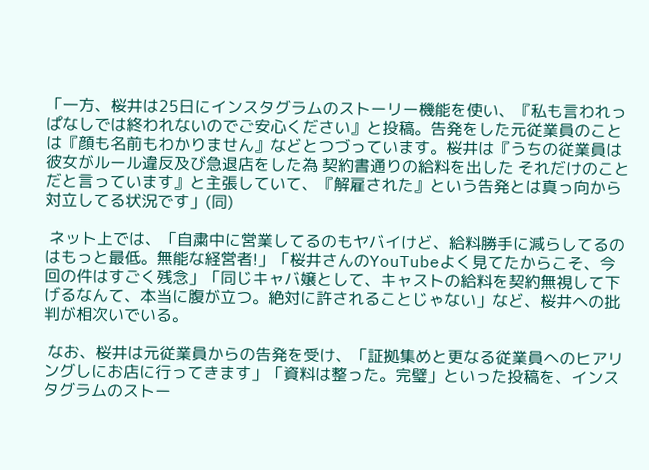「一方、桜井は25日にインスタグラムのストーリー機能を使い、『私も言われっぱなしでは終われないのでご安心ください』と投稿。告発をした元従業員のことは『顔も名前もわかりません』などとつづっています。桜井は『うちの従業員は彼女がルール違反及び急退店をした為 契約書通りの給料を出した それだけのことだと言っています』と主張していて、『解雇された』という告発とは真っ向から対立してる状況です」(同)

 ネット上では、「自粛中に営業してるのもヤバイけど、給料勝手に減らしてるのはもっと最低。無能な経営者!」「桜井さんのYouTubeよく見てたからこそ、今回の件はすごく残念」「同じキャバ嬢として、キャストの給料を契約無視して下げるなんて、本当に腹が立つ。絶対に許されることじゃない」など、桜井への批判が相次いでいる。

 なお、桜井は元従業員からの告発を受け、「証拠集めと更なる従業員へのヒアリングしにお店に行ってきます」「資料は整った。完璧」といった投稿を、インスタグラムのストー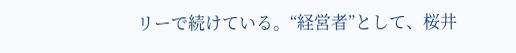リーで続けている。“経営者”として、桜井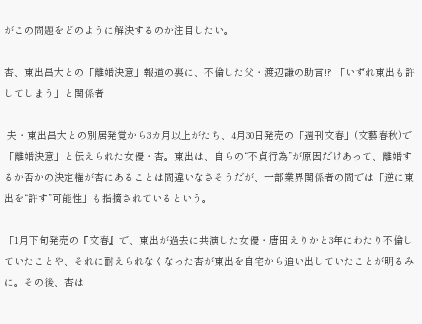がこの問題をどのように解決するのか注目したい。

杏、東出昌大との「離婚決意」報道の裏に、不倫した父・渡辺謙の助言!? 「いずれ東出も許してしまう」と関係者

 夫・東出昌大との別居発覚から3カ月以上がたち、4月30日発売の「週刊文春」(文藝春秋)で「離婚決意」と伝えられた女優・杏。東出は、自らの“不貞行為”が原因だけあって、離婚するか否かの決定権が杏にあることは間違いなさそうだが、一部業界関係者の間では「逆に東出を“許す”可能性」も指摘されているという。

「1月下旬発売の『文春』で、東出が過去に共演した女優・唐田えりかと3年にわたり不倫していたことや、それに耐えられなくなった杏が東出を自宅から追い出していたことが明るみに。その後、杏は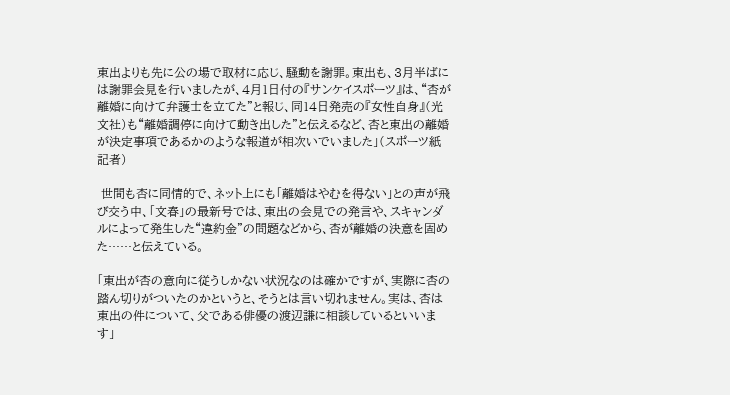東出よりも先に公の場で取材に応じ、騒動を謝罪。東出も、3月半ばには謝罪会見を行いましたが、4月1日付の『サンケイスポーツ』は、“杏が離婚に向けて弁護士を立てた”と報じ、同14日発売の『女性自身』(光文社)も“離婚調停に向けて動き出した”と伝えるなど、杏と東出の離婚が決定事項であるかのような報道が相次いでいました」(スポーツ紙記者)

 世間も杏に同情的で、ネット上にも「離婚はやむを得ない」との声が飛び交う中、「文春」の最新号では、東出の会見での発言や、スキャンダルによって発生した“違約金”の問題などから、杏が離婚の決意を固めた……と伝えている。

「東出が杏の意向に従うしかない状況なのは確かですが、実際に杏の踏ん切りがついたのかというと、そうとは言い切れません。実は、杏は東出の件について、父である俳優の渡辺謙に相談しているといいます」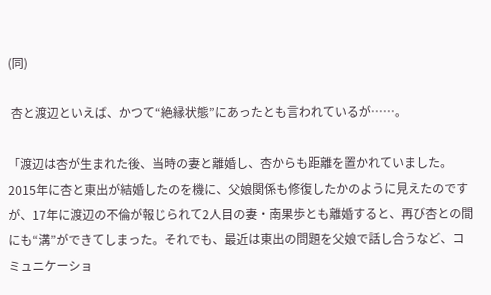(同)

 杏と渡辺といえば、かつて“絶縁状態”にあったとも言われているが……。

「渡辺は杏が生まれた後、当時の妻と離婚し、杏からも距離を置かれていました。2015年に杏と東出が結婚したのを機に、父娘関係も修復したかのように見えたのですが、17年に渡辺の不倫が報じられて2人目の妻・南果歩とも離婚すると、再び杏との間にも“溝”ができてしまった。それでも、最近は東出の問題を父娘で話し合うなど、コミュニケーショ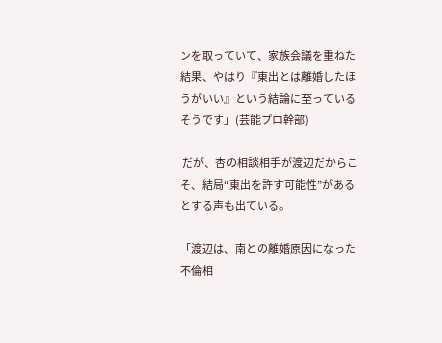ンを取っていて、家族会議を重ねた結果、やはり『東出とは離婚したほうがいい』という結論に至っているそうです」(芸能プロ幹部)

 だが、杏の相談相手が渡辺だからこそ、結局“東出を許す可能性”があるとする声も出ている。

「渡辺は、南との離婚原因になった不倫相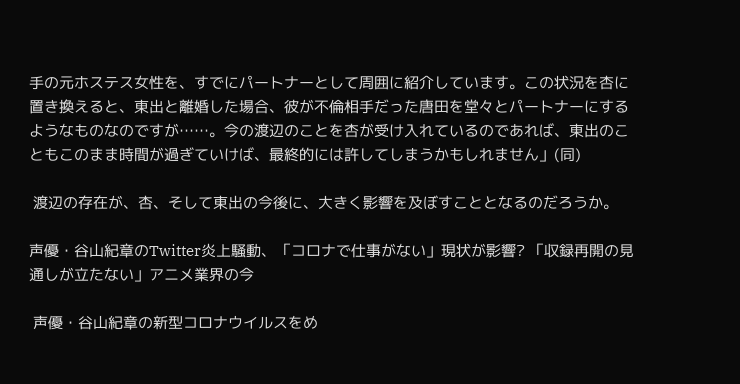手の元ホステス女性を、すでにパートナーとして周囲に紹介しています。この状況を杏に置き換えると、東出と離婚した場合、彼が不倫相手だった唐田を堂々とパートナーにするようなものなのですが……。今の渡辺のことを杏が受け入れているのであれば、東出のこともこのまま時間が過ぎていけば、最終的には許してしまうかもしれません」(同)

 渡辺の存在が、杏、そして東出の今後に、大きく影響を及ぼすこととなるのだろうか。

声優・谷山紀章のTwitter炎上騒動、「コロナで仕事がない」現状が影響? 「収録再開の見通しが立たない」アニメ業界の今

 声優・谷山紀章の新型コロナウイルスをめ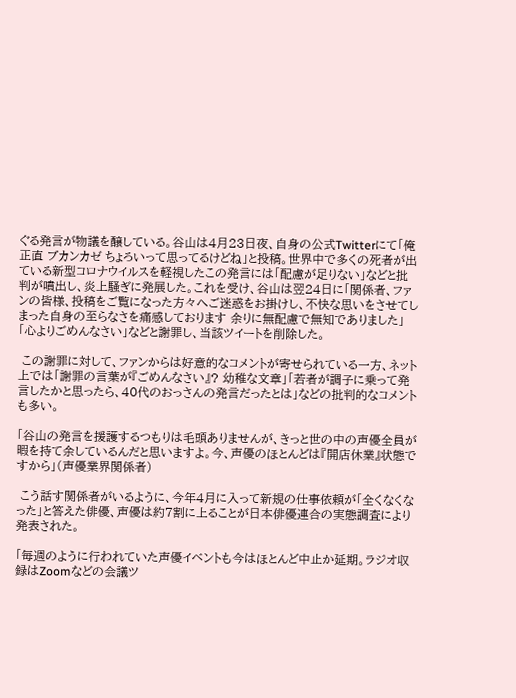ぐる発言が物議を醸している。谷山は4月23日夜、自身の公式Twitterにて「俺正直 ブカンカゼ ちょろいって思ってるけどね」と投稿。世界中で多くの死者が出ている新型コロナウイルスを軽視したこの発言には「配慮が足りない」などと批判が噴出し、炎上騒ぎに発展した。これを受け、谷山は翌24日に「関係者、ファンの皆様、投稿をご覧になった方々へご迷惑をお掛けし、不快な思いをさせてしまった自身の至らなさを痛感しております 余りに無配慮で無知でありました」「心よりごめんなさい」などと謝罪し、当該ツイートを削除した。

 この謝罪に対して、ファンからは好意的なコメントが寄せられている一方、ネット上では「謝罪の言葉が『ごめんなさい』? 幼稚な文章」「若者が調子に乗って発言したかと思ったら、40代のおっさんの発言だったとは」などの批判的なコメントも多い。

「谷山の発言を援護するつもりは毛頭ありませんが、きっと世の中の声優全員が暇を持て余しているんだと思いますよ。今、声優のほとんどは『開店休業』状態ですから」(声優業界関係者)

 こう話す関係者がいるように、今年4月に入って新規の仕事依頼が「全くなくなった」と答えた俳優、声優は約7割に上ることが日本俳優連合の実態調査により発表された。

「毎週のように行われていた声優イベントも今はほとんど中止か延期。ラジオ収録はZoomなどの会議ツ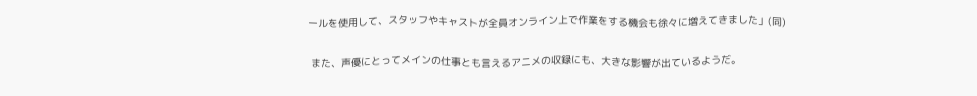ールを使用して、スタッフやキャストが全員オンライン上で作業をする機会も徐々に増えてきました」(同)

 また、声優にとってメインの仕事とも言えるアニメの収録にも、大きな影響が出ているようだ。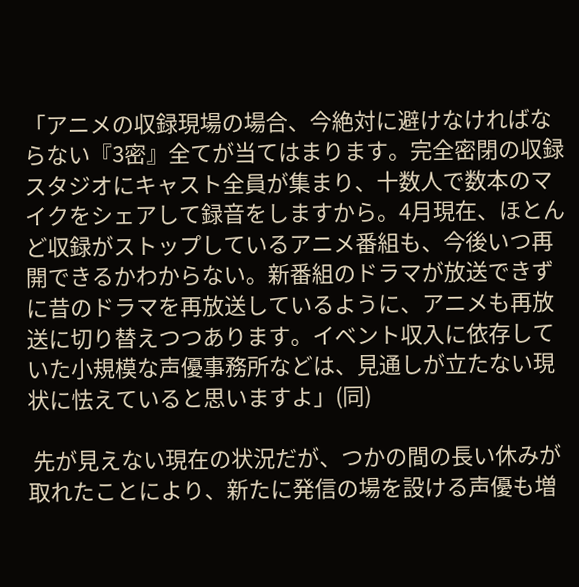「アニメの収録現場の場合、今絶対に避けなければならない『3密』全てが当てはまります。完全密閉の収録スタジオにキャスト全員が集まり、十数人で数本のマイクをシェアして録音をしますから。4月現在、ほとんど収録がストップしているアニメ番組も、今後いつ再開できるかわからない。新番組のドラマが放送できずに昔のドラマを再放送しているように、アニメも再放送に切り替えつつあります。イベント収入に依存していた小規模な声優事務所などは、見通しが立たない現状に怯えていると思いますよ」(同)

 先が見えない現在の状況だが、つかの間の長い休みが取れたことにより、新たに発信の場を設ける声優も増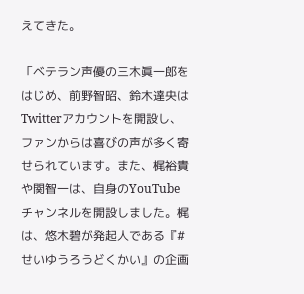えてきた。

「ベテラン声優の三木眞一郎をはじめ、前野智昭、鈴木達央はTwitterアカウントを開設し、ファンからは喜びの声が多く寄せられています。また、梶裕貴や関智一は、自身のYouTubeチャンネルを開設しました。梶は、悠木碧が発起人である『#せいゆうろうどくかい』の企画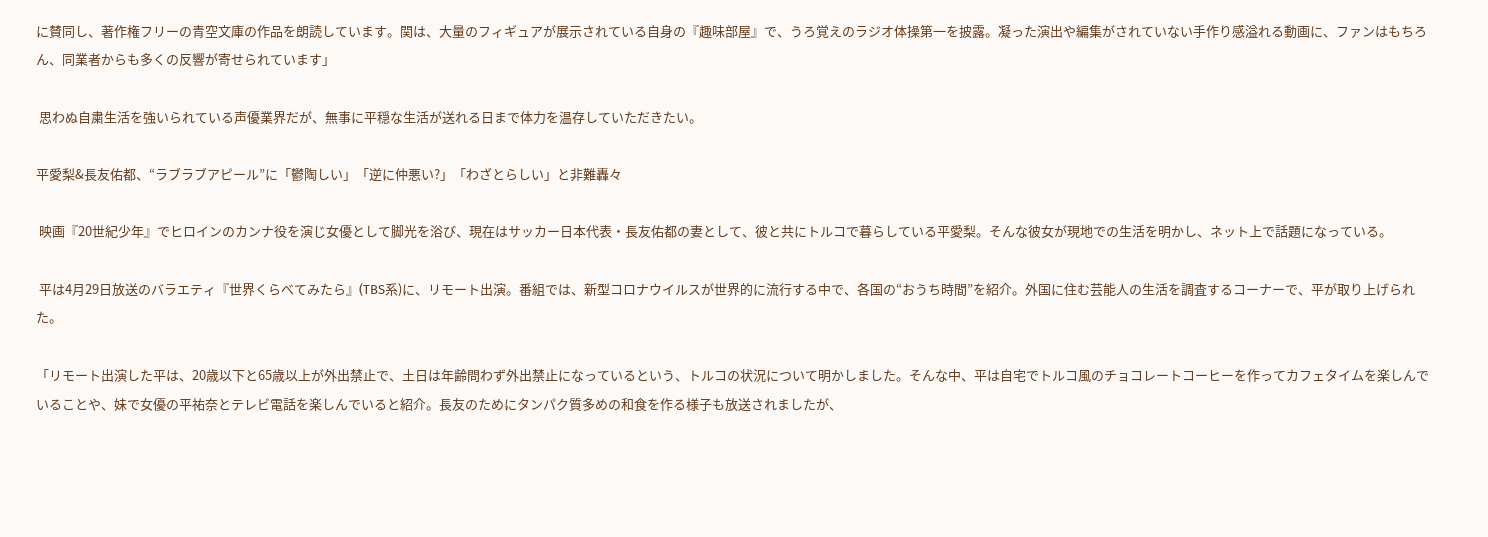に賛同し、著作権フリーの青空文庫の作品を朗読しています。関は、大量のフィギュアが展示されている自身の『趣味部屋』で、うろ覚えのラジオ体操第一を披露。凝った演出や編集がされていない手作り感溢れる動画に、ファンはもちろん、同業者からも多くの反響が寄せられています」

 思わぬ自粛生活を強いられている声優業界だが、無事に平穏な生活が送れる日まで体力を温存していただきたい。

平愛梨&長友佑都、“ラブラブアピール”に「鬱陶しい」「逆に仲悪い?」「わざとらしい」と非難轟々

 映画『20世紀少年』でヒロインのカンナ役を演じ女優として脚光を浴び、現在はサッカー日本代表・長友佑都の妻として、彼と共にトルコで暮らしている平愛梨。そんな彼女が現地での生活を明かし、ネット上で話題になっている。

 平は4月29日放送のバラエティ『世界くらべてみたら』(TBS系)に、リモート出演。番組では、新型コロナウイルスが世界的に流行する中で、各国の“おうち時間”を紹介。外国に住む芸能人の生活を調査するコーナーで、平が取り上げられた。

「リモート出演した平は、20歳以下と65歳以上が外出禁止で、土日は年齢問わず外出禁止になっているという、トルコの状況について明かしました。そんな中、平は自宅でトルコ風のチョコレートコーヒーを作ってカフェタイムを楽しんでいることや、妹で女優の平祐奈とテレビ電話を楽しんでいると紹介。長友のためにタンパク質多めの和食を作る様子も放送されましたが、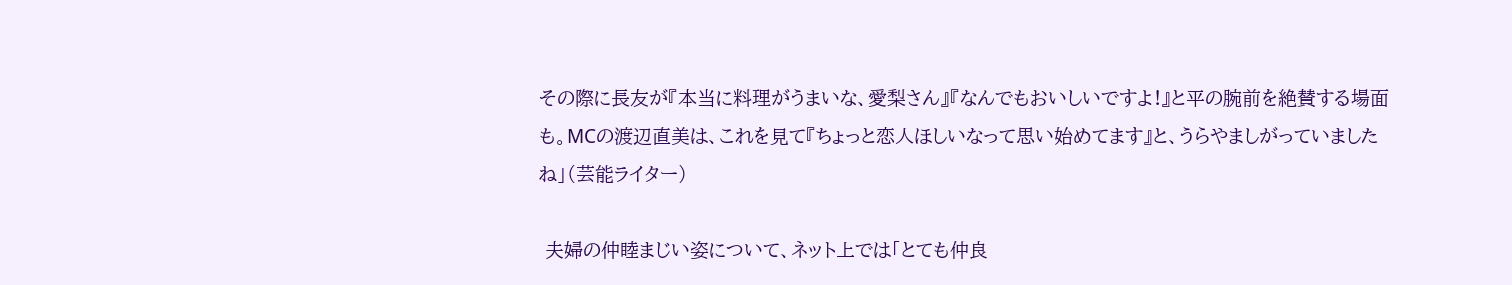その際に長友が『本当に料理がうまいな、愛梨さん』『なんでもおいしいですよ!』と平の腕前を絶賛する場面も。MCの渡辺直美は、これを見て『ちょっと恋人ほしいなって思い始めてます』と、うらやましがっていましたね」(芸能ライター)

 夫婦の仲睦まじい姿について、ネット上では「とても仲良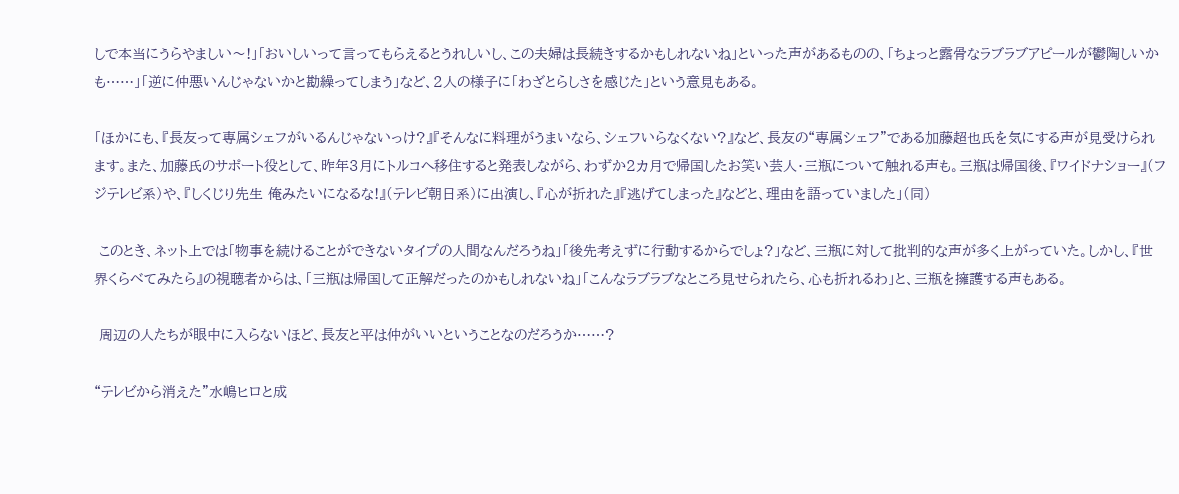しで本当にうらやましい〜!」「おいしいって言ってもらえるとうれしいし、この夫婦は長続きするかもしれないね」といった声があるものの、「ちょっと露骨なラブラブアピールが鬱陶しいかも……」「逆に仲悪いんじゃないかと勘繰ってしまう」など、2人の様子に「わざとらしさを感じた」という意見もある。

「ほかにも、『長友って専属シェフがいるんじゃないっけ?』『そんなに料理がうまいなら、シェフいらなくない?』など、長友の“専属シェフ”である加藤超也氏を気にする声が見受けられます。また、加藤氏のサポート役として、昨年3月にトルコへ移住すると発表しながら、わずか2カ月で帰国したお笑い芸人・三瓶について触れる声も。三瓶は帰国後、『ワイドナショー』(フジテレビ系)や、『しくじり先生 俺みたいになるな!』(テレビ朝日系)に出演し、『心が折れた』『逃げてしまった』などと、理由を語っていました」(同)

 このとき、ネット上では「物事を続けることができないタイプの人間なんだろうね」「後先考えずに行動するからでしょ?」など、三瓶に対して批判的な声が多く上がっていた。しかし、『世界くらべてみたら』の視聴者からは、「三瓶は帰国して正解だったのかもしれないね」「こんなラブラブなところ見せられたら、心も折れるわ」と、三瓶を擁護する声もある。

 周辺の人たちが眼中に入らないほど、長友と平は仲がいいということなのだろうか……?

“テレビから消えた”水嶋ヒロと成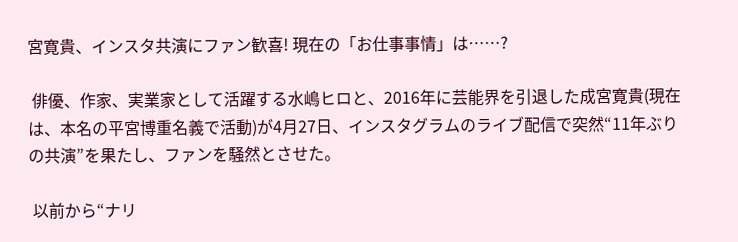宮寛貴、インスタ共演にファン歓喜! 現在の「お仕事事情」は……?

 俳優、作家、実業家として活躍する水嶋ヒロと、2016年に芸能界を引退した成宮寛貴(現在は、本名の平宮博重名義で活動)が4月27日、インスタグラムのライブ配信で突然“11年ぶりの共演”を果たし、ファンを騒然とさせた。

 以前から“ナリ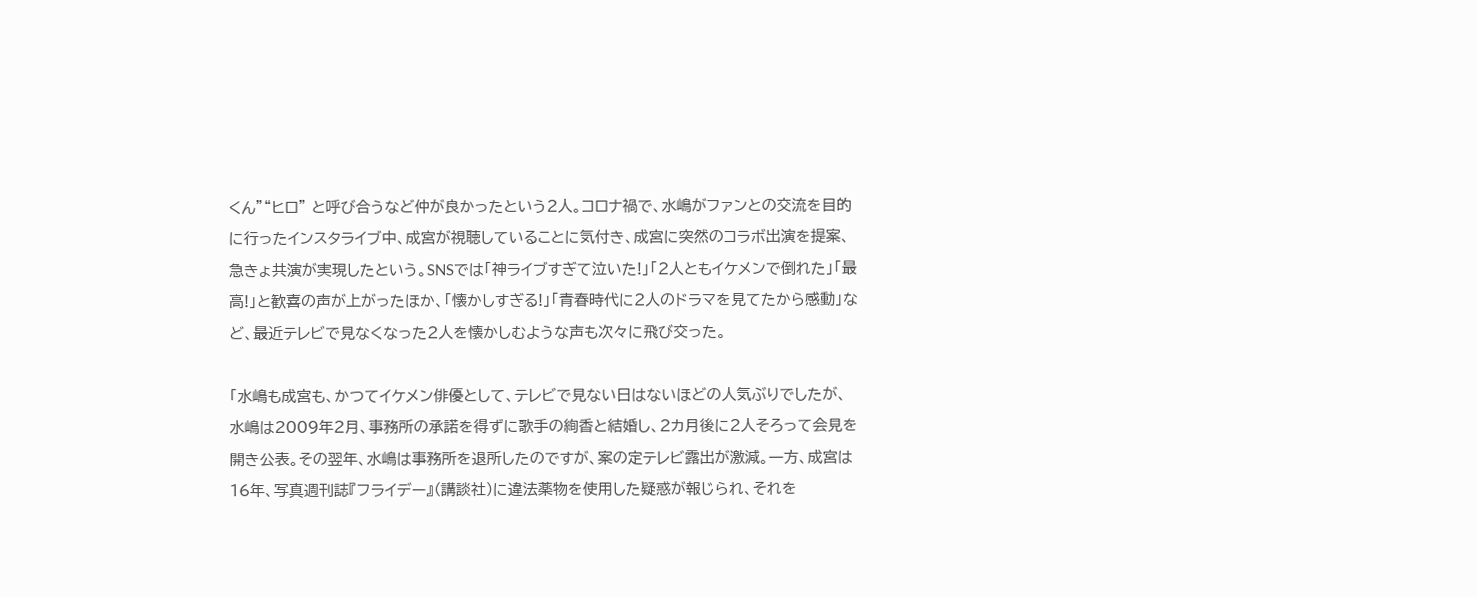くん”“ヒロ” と呼び合うなど仲が良かったという2人。コロナ禍で、水嶋がファンとの交流を目的に行ったインスタライブ中、成宮が視聴していることに気付き、成宮に突然のコラボ出演を提案、急きょ共演が実現したという。SNSでは「神ライブすぎて泣いた!」「2人ともイケメンで倒れた」「最高!」と歓喜の声が上がったほか、「懐かしすぎる!」「青春時代に2人のドラマを見てたから感動」など、最近テレビで見なくなった2人を懐かしむような声も次々に飛び交った。

「水嶋も成宮も、かつてイケメン俳優として、テレビで見ない日はないほどの人気ぶりでしたが、水嶋は2009年2月、事務所の承諾を得ずに歌手の絢香と結婚し、2カ月後に2人そろって会見を開き公表。その翌年、水嶋は事務所を退所したのですが、案の定テレビ露出が激減。一方、成宮は16年、写真週刊誌『フライデー』(講談社)に違法薬物を使用した疑惑が報じられ、それを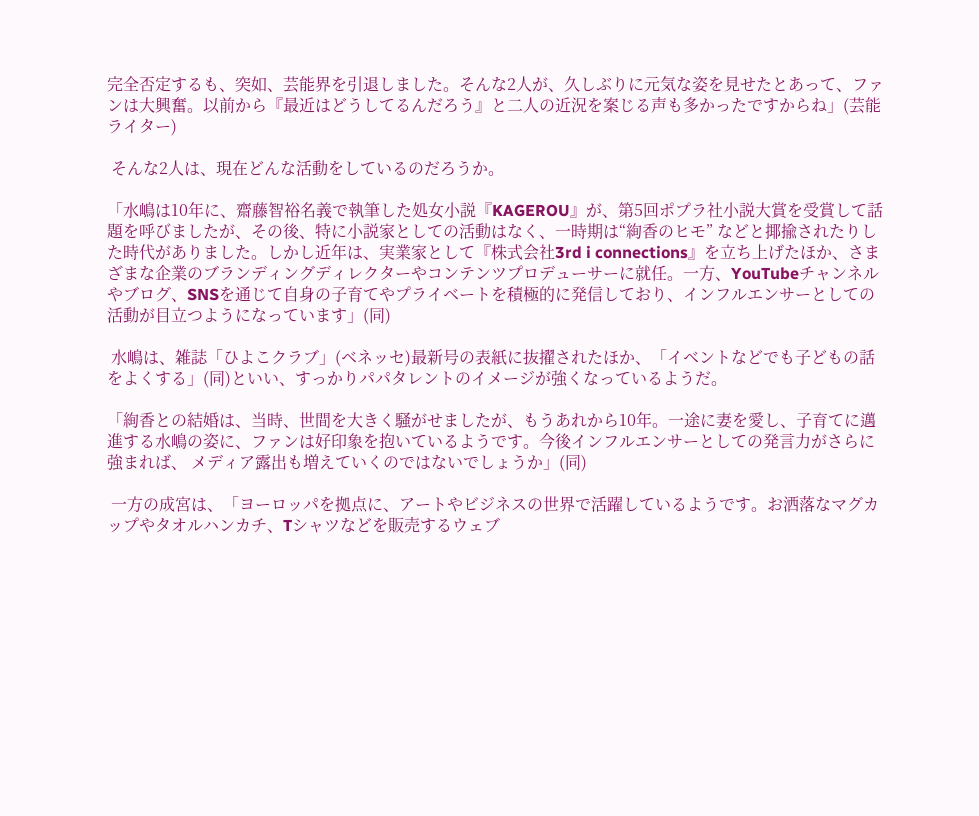完全否定するも、突如、芸能界を引退しました。そんな2人が、久しぶりに元気な姿を見せたとあって、ファンは大興奮。以前から『最近はどうしてるんだろう』と二人の近況を案じる声も多かったですからね」(芸能ライター)

 そんな2人は、現在どんな活動をしているのだろうか。

「水嶋は10年に、齋藤智裕名義で執筆した処女小説『KAGEROU』が、第5回ポプラ社小説大賞を受賞して話題を呼びましたが、その後、特に小説家としての活動はなく、一時期は“絢香のヒモ” などと揶揄されたりした時代がありました。しかし近年は、実業家として『株式会社3rd i connections』を立ち上げたほか、さまざまな企業のブランディングディレクターやコンテンツプロデューサーに就任。一方、YouTubeチャンネルやブログ、SNSを通じて自身の子育てやプライベートを積極的に発信しており、インフルエンサーとしての活動が目立つようになっています」(同)

 水嶋は、雑誌「ひよこクラブ」(ベネッセ)最新号の表紙に抜擢されたほか、「イベントなどでも子どもの話をよくする」(同)といい、すっかりパパタレントのイメージが強くなっているようだ。

「絢香との結婚は、当時、世間を大きく騒がせましたが、もうあれから10年。一途に妻を愛し、子育てに邁進する水嶋の姿に、ファンは好印象を抱いているようです。今後インフルエンサーとしての発言力がさらに強まれば、 メディア露出も増えていくのではないでしょうか」(同)

 一方の成宮は、「ヨーロッパを拠点に、アートやビジネスの世界で活躍しているようです。お洒落なマグカップやタオルハンカチ、Tシャツなどを販売するウェブ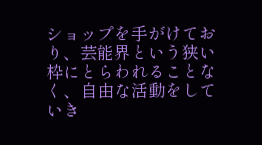ショップを手がけており、芸能界という狭い枠にとらわれることなく、自由な活動をしていき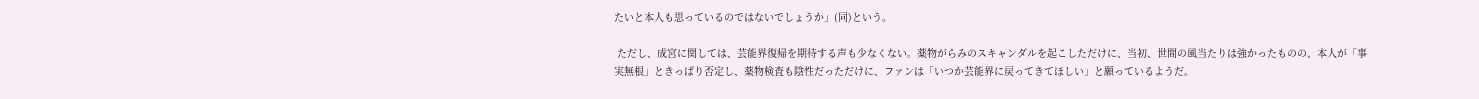たいと本人も思っているのではないでしょうか」(同)という。

 ただし、成宮に関しては、芸能界復帰を期待する声も少なくない。薬物がらみのスキャンダルを起こしただけに、当初、世間の風当たりは強かったものの、本人が「事実無根」ときっぱり否定し、薬物検査も陰性だっただけに、ファンは「いつか芸能界に戻ってきてほしい」と願っているようだ。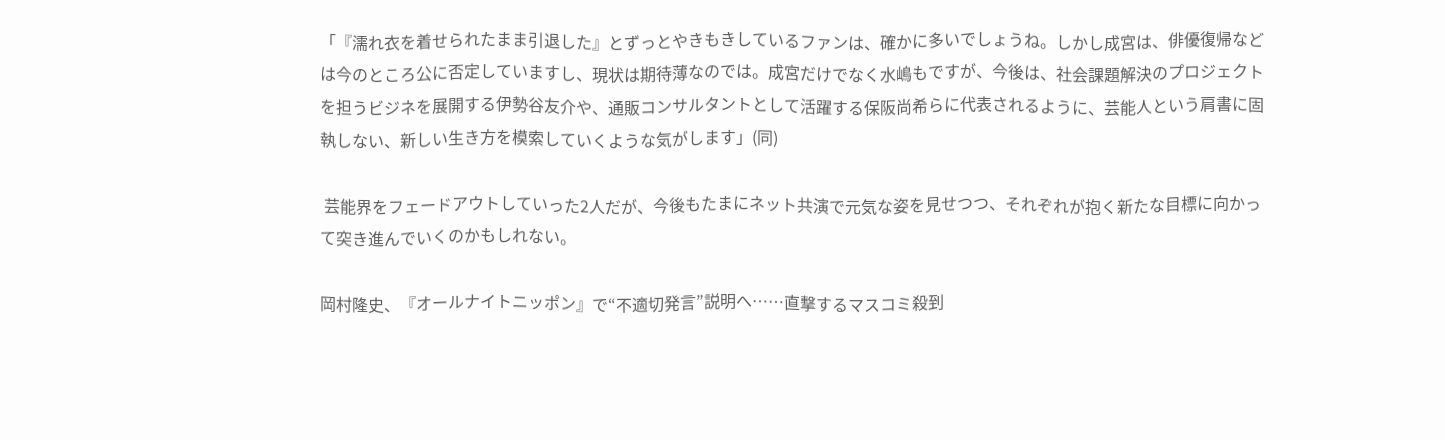「『濡れ衣を着せられたまま引退した』とずっとやきもきしているファンは、確かに多いでしょうね。しかし成宮は、俳優復帰などは今のところ公に否定していますし、現状は期待薄なのでは。成宮だけでなく水嶋もですが、今後は、社会課題解決のプロジェクトを担うビジネを展開する伊勢谷友介や、通販コンサルタントとして活躍する保阪尚希らに代表されるように、芸能人という肩書に固執しない、新しい生き方を模索していくような気がします」(同)

 芸能界をフェードアウトしていった2人だが、今後もたまにネット共演で元気な姿を見せつつ、それぞれが抱く新たな目標に向かって突き進んでいくのかもしれない。

岡村隆史、『オールナイトニッポン』で“不適切発言”説明へ……直撃するマスコミ殺到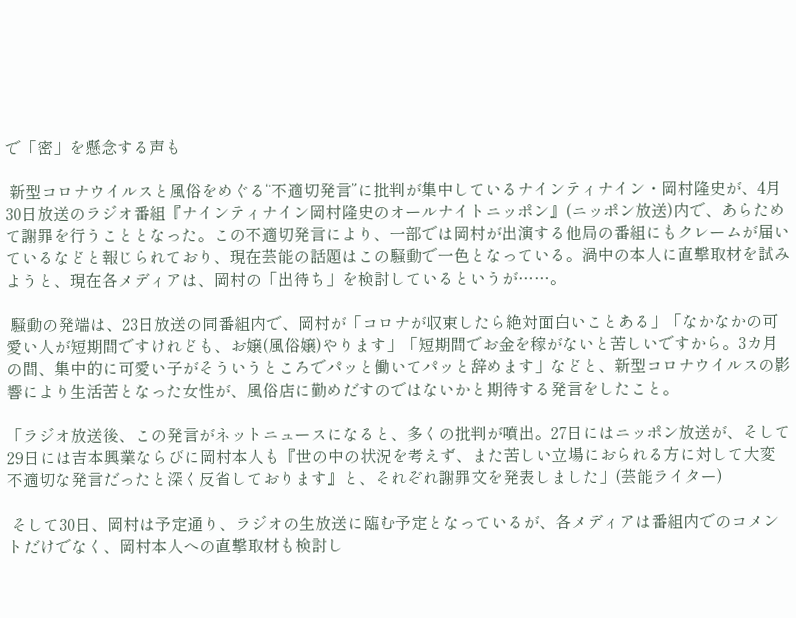で「密」を懸念する声も

 新型コロナウイルスと風俗をめぐる“不適切発言”に批判が集中しているナインティナイン・岡村隆史が、4月30日放送のラジオ番組『ナインティナイン岡村隆史のオールナイトニッポン』(ニッポン放送)内で、あらためて謝罪を行うこととなった。この不適切発言により、一部では岡村が出演する他局の番組にもクレームが届いているなどと報じられており、現在芸能の話題はこの騒動で一色となっている。渦中の本人に直撃取材を試みようと、現在各メディアは、岡村の「出待ち」を検討しているというが……。

 騒動の発端は、23日放送の同番組内で、岡村が「コロナが収束したら絶対面白いことある」「なかなかの可愛い人が短期間ですけれども、お嬢(風俗嬢)やります」「短期間でお金を稼がないと苦しいですから。3カ月の間、集中的に可愛い子がそういうところでパッと働いてパッと辞めます」などと、新型コロナウイルスの影響により生活苦となった女性が、風俗店に勤めだすのではないかと期待する発言をしたこと。

「ラジオ放送後、この発言がネットニュースになると、多くの批判が噴出。27日にはニッポン放送が、そして29日には吉本興業ならびに岡村本人も『世の中の状況を考えず、また苦しい立場におられる方に対して大変不適切な発言だったと深く反省しております』と、それぞれ謝罪文を発表しました」(芸能ライター)

 そして30日、岡村は予定通り、ラジオの生放送に臨む予定となっているが、各メディアは番組内でのコメントだけでなく、岡村本人への直撃取材も検討し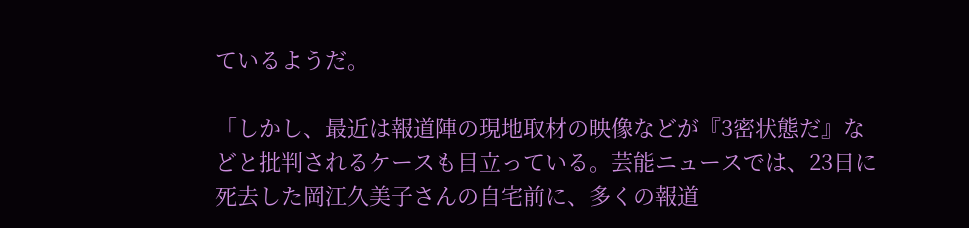ているようだ。

「しかし、最近は報道陣の現地取材の映像などが『3密状態だ』などと批判されるケースも目立っている。芸能ニュースでは、23日に死去した岡江久美子さんの自宅前に、多くの報道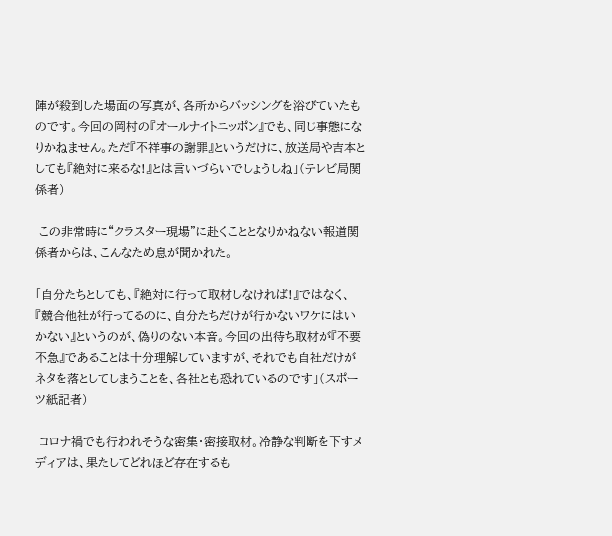陣が殺到した場面の写真が、各所からバッシングを浴びていたものです。今回の岡村の『オールナイトニッポン』でも、同じ事態になりかねません。ただ『不祥事の謝罪』というだけに、放送局や吉本としても『絶対に来るな!』とは言いづらいでしょうしね」(テレビ局関係者)

 この非常時に“クラスター現場”に赴くこととなりかねない報道関係者からは、こんなため息が聞かれた。

「自分たちとしても、『絶対に行って取材しなければ!』ではなく、『競合他社が行ってるのに、自分たちだけが行かないワケにはいかない』というのが、偽りのない本音。今回の出待ち取材が『不要不急』であることは十分理解していますが、それでも自社だけがネタを落としてしまうことを、各社とも恐れているのです」(スポーツ紙記者)

 コロナ禍でも行われそうな密集・密接取材。冷静な判断を下すメディアは、果たしてどれほど存在するも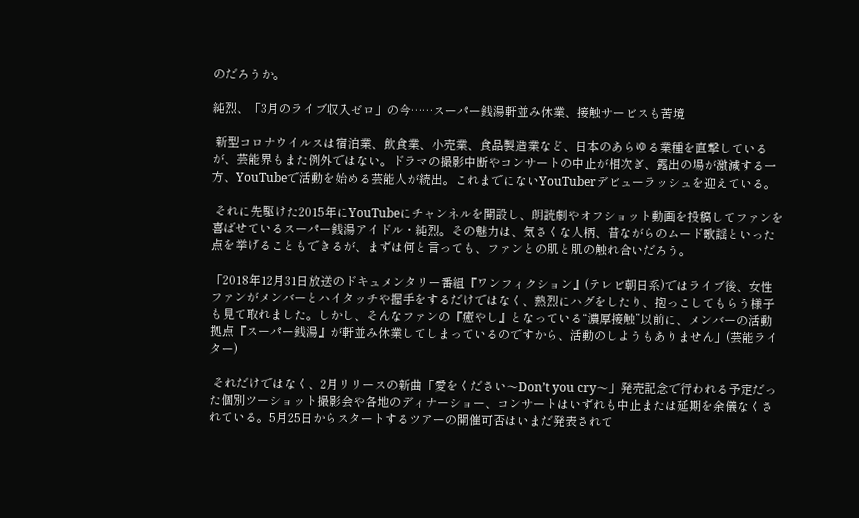のだろうか。

純烈、「3月のライブ収入ゼロ」の今……スーパー銭湯軒並み休業、接触サービスも苦境

 新型コロナウイルスは宿泊業、飲食業、小売業、食品製造業など、日本のあらゆる業種を直撃しているが、芸能界もまた例外ではない。ドラマの撮影中断やコンサートの中止が相次ぎ、露出の場が激減する一方、YouTubeで活動を始める芸能人が続出。これまでにないYouTuberデビューラッシュを迎えている。

 それに先駆けた2015年にYouTubeにチャンネルを開設し、朗読劇やオフショット動画を投稿してファンを喜ばせているスーパー銭湯アイドル・純烈。その魅力は、気さくな人柄、昔ながらのムード歌謡といった点を挙げることもできるが、まずは何と言っても、ファンとの肌と肌の触れ合いだろう。

「2018年12月31日放送のドキュメンタリー番組『ワンフィクション』(テレビ朝日系)ではライブ後、女性ファンがメンバーとハイタッチや握手をするだけではなく、熱烈にハグをしたり、抱っこしてもらう様子も見て取れました。しかし、そんなファンの『癒やし』となっている“濃厚接触”以前に、メンバーの活動拠点『スーパー銭湯』が軒並み休業してしまっているのですから、活動のしようもありません」(芸能ライター)

 それだけではなく、2月リリースの新曲「愛をください〜Don’t you cry〜」発売記念で行われる予定だった個別ツーショット撮影会や各地のディナーショー、コンサートはいずれも中止または延期を余儀なくされている。5月25日からスタートするツアーの開催可否はいまだ発表されて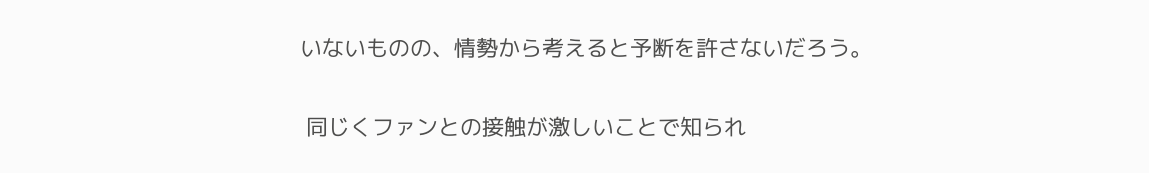いないものの、情勢から考えると予断を許さないだろう。

 同じくファンとの接触が激しいことで知られ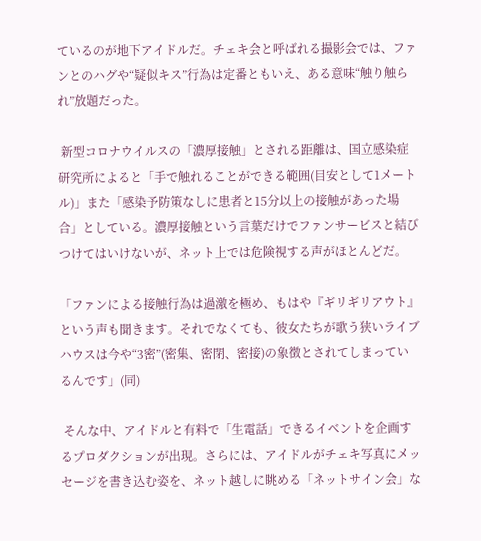ているのが地下アイドルだ。チェキ会と呼ばれる撮影会では、ファンとのハグや“疑似キス”行為は定番ともいえ、ある意味“触り触られ”放題だった。

 新型コロナウイルスの「濃厚接触」とされる距離は、国立感染症研究所によると「手で触れることができる範囲(目安として1メートル)」また「感染予防策なしに患者と15分以上の接触があった場合」としている。濃厚接触という言葉だけでファンサービスと結びつけてはいけないが、ネット上では危険視する声がほとんどだ。

「ファンによる接触行為は過激を極め、もはや『ギリギリアウト』という声も聞きます。それでなくても、彼女たちが歌う狭いライブハウスは今や“3密”(密集、密閉、密接)の象徴とされてしまっているんです」(同)

 そんな中、アイドルと有料で「生電話」できるイベントを企画するプロダクションが出現。さらには、アイドルがチェキ写真にメッセージを書き込む姿を、ネット越しに眺める「ネットサイン会」な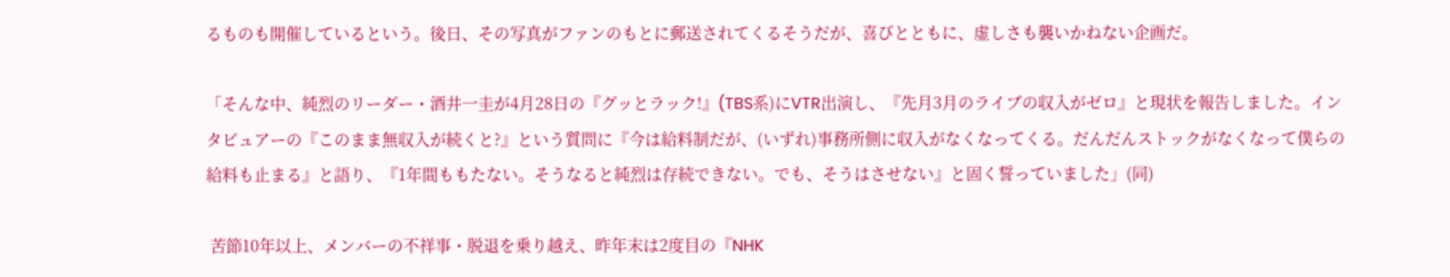るものも開催しているという。後日、その写真がファンのもとに郵送されてくるそうだが、喜びとともに、虚しさも襲いかねない企画だ。

「そんな中、純烈のリーダー・酒井一圭が4月28日の『グッとラック!』(TBS系)にVTR出演し、『先月3月のライブの収入がゼロ』と現状を報告しました。インタビュアーの『このまま無収入が続くと?』という質問に『今は給料制だが、(いずれ)事務所側に収入がなくなってくる。だんだんストックがなくなって僕らの給料も止まる』と語り、『1年間ももたない。そうなると純烈は存続できない。でも、そうはさせない』と固く誓っていました」(同)

 苦節10年以上、メンバーの不祥事・脱退を乗り越え、昨年末は2度目の『NHK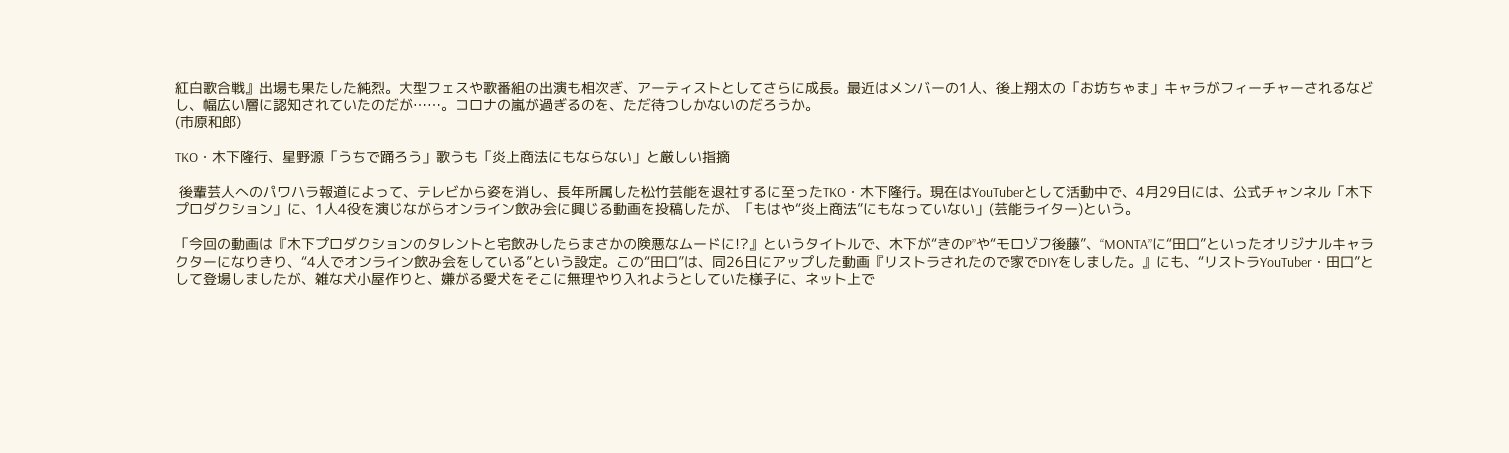紅白歌合戦』出場も果たした純烈。大型フェスや歌番組の出演も相次ぎ、アーティストとしてさらに成長。最近はメンバーの1人、後上翔太の「お坊ちゃま」キャラがフィーチャーされるなどし、幅広い層に認知されていたのだが……。コロナの嵐が過ぎるのを、ただ待つしかないのだろうか。
(市原和郎)

TKO・木下隆行、星野源「うちで踊ろう」歌うも「炎上商法にもならない」と厳しい指摘

 後輩芸人へのパワハラ報道によって、テレビから姿を消し、長年所属した松竹芸能を退社するに至ったTKO・木下隆行。現在はYouTuberとして活動中で、4月29日には、公式チャンネル「木下プロダクション」に、1人4役を演じながらオンライン飲み会に興じる動画を投稿したが、「もはや“炎上商法”にもなっていない」(芸能ライター)という。

「今回の動画は『木下プロダクションのタレントと宅飲みしたらまさかの険悪なムードに!?』というタイトルで、木下が“きのP”や“モロゾフ後藤”、“MONTA”に“田口”といったオリジナルキャラクターになりきり、“4人でオンライン飲み会をしている”という設定。この“田口”は、同26日にアップした動画『リストラされたので家でDIYをしました。』にも、“リストラYouTuber・田口”として登場しましたが、雑な犬小屋作りと、嫌がる愛犬をそこに無理やり入れようとしていた様子に、ネット上で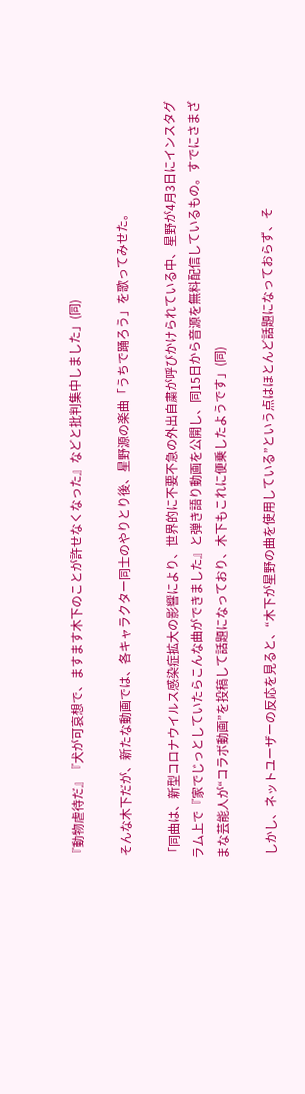『動物虐待だ』『犬が可哀想で、ますます木下のことが許せなくなった』などと批判集中しました」(同)

 そんな木下だが、新たな動画では、各キャラクター同士のやりとり後、星野源の楽曲「うちで踊ろう」を歌ってみせた。

「同曲は、新型コロナウイルス感染症拡大の影響により、世界的に不要不急の外出自粛が呼びかけられている中、星野が4月3日にインスタグラム上で『家でじっとしていたらこんな曲ができました』と弾き語り動画を公開し、同15日から音源を無料配信しているもの。すでにさまざまな芸能人が“コラボ動画”を投稿して話題になっており、木下もこれに便乗したようです」(同)

 しかし、ネットユーザーの反応を見ると、“木下が星野の曲を使用している”という点はほとんど話題になっておらず、そ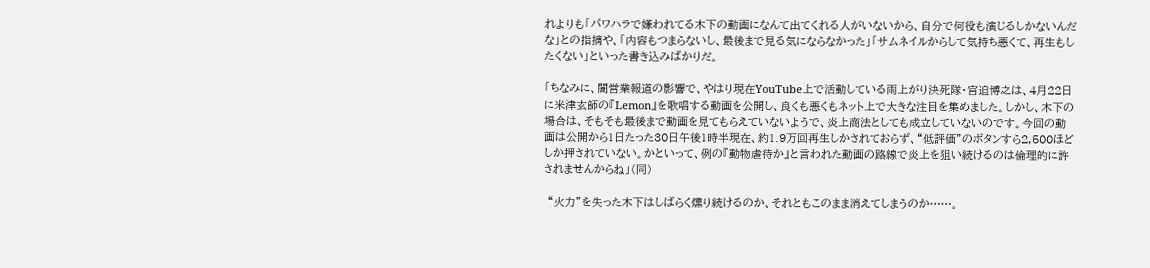れよりも「パワハラで嫌われてる木下の動画になんて出てくれる人がいないから、自分で何役も演じるしかないんだな」との指摘や、「内容もつまらないし、最後まで見る気にならなかった」「サムネイルからして気持ち悪くて、再生もしたくない」といった書き込みばかりだ。

「ちなみに、闇営業報道の影響で、やはり現在YouTube上で活動している雨上がり決死隊・宮迫博之は、4月22日に米津玄師の『Lemon』を歌唱する動画を公開し、良くも悪くもネット上で大きな注目を集めました。しかし、木下の場合は、そもそも最後まで動画を見てもらえていないようで、炎上商法としても成立していないのです。今回の動画は公開から1日たった30日午後1時半現在、約1.9万回再生しかされておらず、“低評価”のボタンすら2,500ほどしか押されていない。かといって、例の『動物虐待か』と言われた動画の路線で炎上を狙い続けるのは倫理的に許されませんからね」(同)

 “火力”を失った木下はしばらく燻り続けるのか、それともこのまま消えてしまうのか……。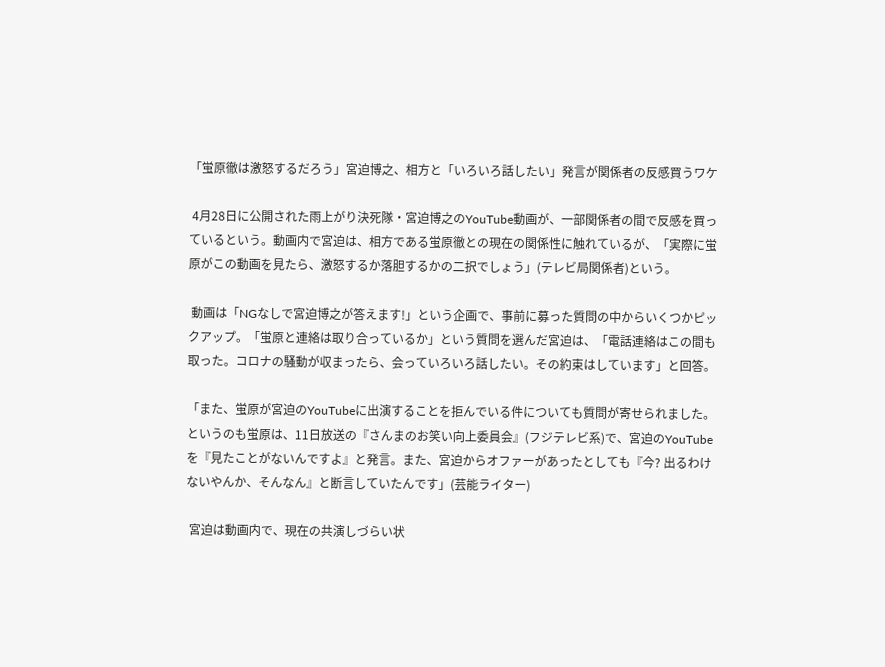「蛍原徹は激怒するだろう」宮迫博之、相方と「いろいろ話したい」発言が関係者の反感買うワケ

 4月28日に公開された雨上がり決死隊・宮迫博之のYouTube動画が、一部関係者の間で反感を買っているという。動画内で宮迫は、相方である蛍原徹との現在の関係性に触れているが、「実際に蛍原がこの動画を見たら、激怒するか落胆するかの二択でしょう」(テレビ局関係者)という。

 動画は「NGなしで宮迫博之が答えます!」という企画で、事前に募った質問の中からいくつかピックアップ。「蛍原と連絡は取り合っているか」という質問を選んだ宮迫は、「電話連絡はこの間も取った。コロナの騒動が収まったら、会っていろいろ話したい。その約束はしています」と回答。

「また、蛍原が宮迫のYouTubeに出演することを拒んでいる件についても質問が寄せられました。というのも蛍原は、11日放送の『さんまのお笑い向上委員会』(フジテレビ系)で、宮迫のYouTubeを『見たことがないんですよ』と発言。また、宮迫からオファーがあったとしても『今? 出るわけないやんか、そんなん』と断言していたんです」(芸能ライター)

 宮迫は動画内で、現在の共演しづらい状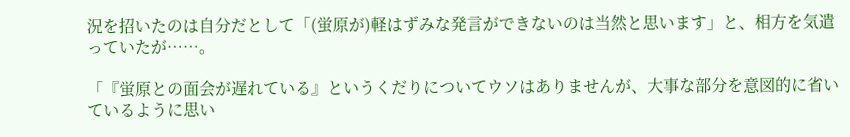況を招いたのは自分だとして「(蛍原が)軽はずみな発言ができないのは当然と思います」と、相方を気遣っていたが……。

「『蛍原との面会が遅れている』というくだりについてウソはありませんが、大事な部分を意図的に省いているように思い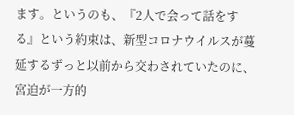ます。というのも、『2人で会って話をする』という約束は、新型コロナウイルスが蔓延するずっと以前から交わされていたのに、宮迫が一方的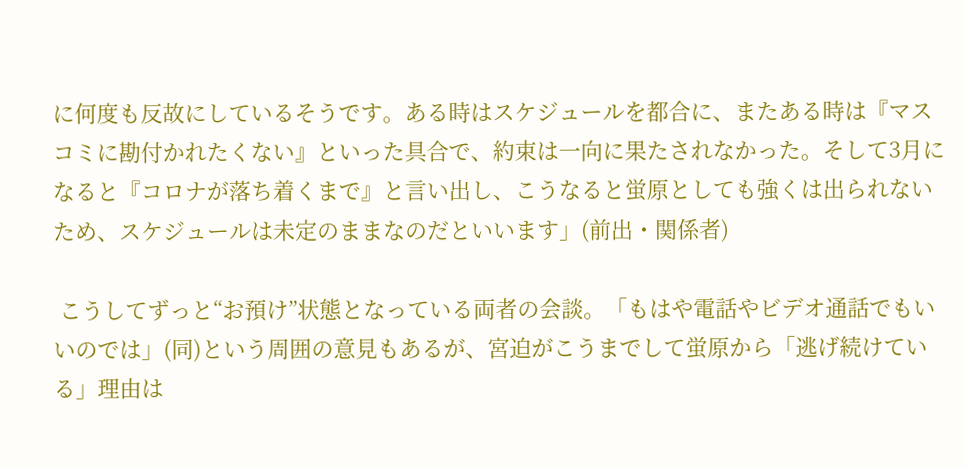に何度も反故にしているそうです。ある時はスケジュールを都合に、またある時は『マスコミに勘付かれたくない』といった具合で、約束は一向に果たされなかった。そして3月になると『コロナが落ち着くまで』と言い出し、こうなると蛍原としても強くは出られないため、スケジュールは未定のままなのだといいます」(前出・関係者)

 こうしてずっと“お預け”状態となっている両者の会談。「もはや電話やビデオ通話でもいいのでは」(同)という周囲の意見もあるが、宮迫がこうまでして蛍原から「逃げ続けている」理由は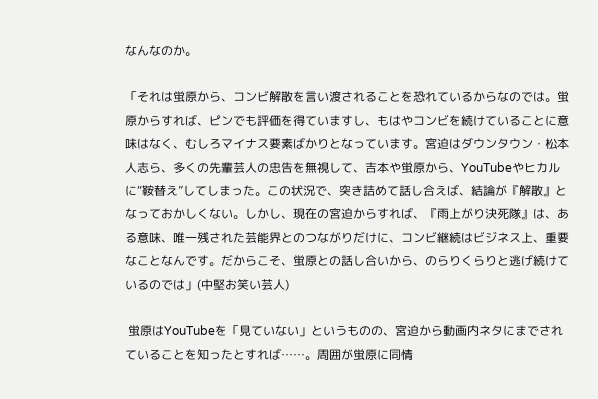なんなのか。

「それは蛍原から、コンビ解散を言い渡されることを恐れているからなのでは。蛍原からすれば、ピンでも評価を得ていますし、もはやコンビを続けていることに意味はなく、むしろマイナス要素ばかりとなっています。宮迫はダウンタウン・松本人志ら、多くの先輩芸人の忠告を無視して、吉本や蛍原から、YouTubeやヒカルに“鞍替え”してしまった。この状況で、突き詰めて話し合えば、結論が『解散』となっておかしくない。しかし、現在の宮迫からすれば、『雨上がり決死隊』は、ある意味、唯一残された芸能界とのつながりだけに、コンビ継続はビジネス上、重要なことなんです。だからこそ、蛍原との話し合いから、のらりくらりと逃げ続けているのでは」(中堅お笑い芸人)

 蛍原はYouTubeを「見ていない」というものの、宮迫から動画内ネタにまでされていることを知ったとすれば……。周囲が蛍原に同情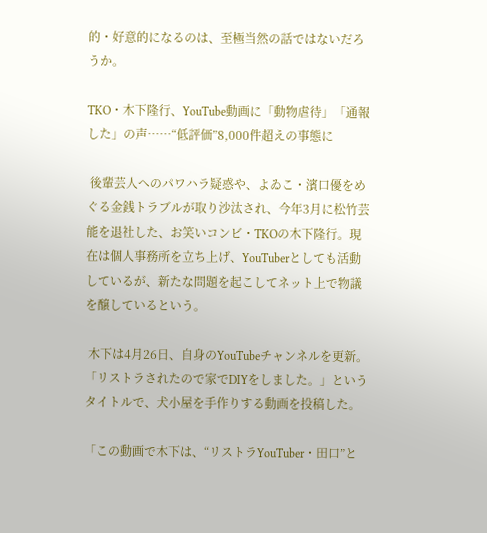的・好意的になるのは、至極当然の話ではないだろうか。

TKO・木下隆行、YouTube動画に「動物虐待」「通報した」の声……“低評価”8,000件超えの事態に

 後輩芸人へのパワハラ疑惑や、よゐこ・濱口優をめぐる金銭トラブルが取り沙汰され、今年3月に松竹芸能を退社した、お笑いコンビ・TKOの木下隆行。現在は個人事務所を立ち上げ、YouTuberとしても活動しているが、新たな問題を起こしてネット上で物議を醸しているという。

 木下は4月26日、自身のYouTubeチャンネルを更新。「リストラされたので家でDIYをしました。」というタイトルで、犬小屋を手作りする動画を投稿した。

「この動画で木下は、“リストラYouTuber・田口”と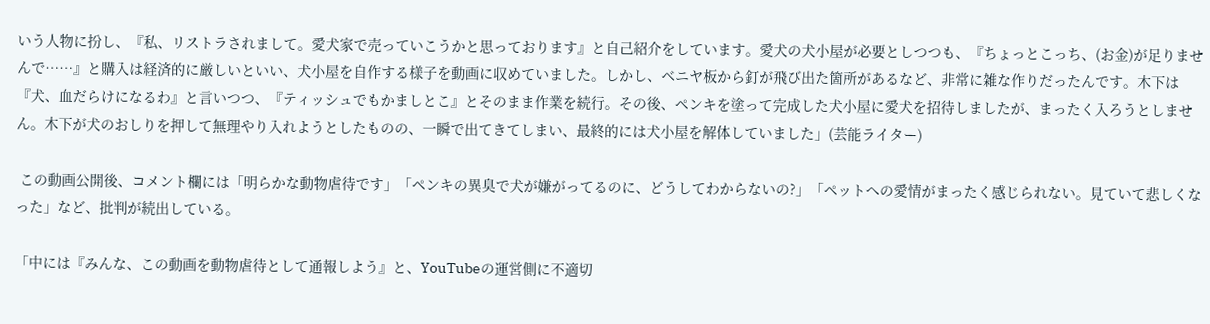いう人物に扮し、『私、リストラされまして。愛犬家で売っていこうかと思っております』と自己紹介をしています。愛犬の犬小屋が必要としつつも、『ちょっとこっち、(お金)が足りませんで……』と購入は経済的に厳しいといい、犬小屋を自作する様子を動画に収めていました。しかし、ベニヤ板から釘が飛び出た箇所があるなど、非常に雑な作りだったんです。木下は『犬、血だらけになるわ』と言いつつ、『ティッシュでもかましとこ』とそのまま作業を続行。その後、ペンキを塗って完成した犬小屋に愛犬を招待しましたが、まったく入ろうとしません。木下が犬のおしりを押して無理やり入れようとしたものの、一瞬で出てきてしまい、最終的には犬小屋を解体していました」(芸能ライター)

 この動画公開後、コメント欄には「明らかな動物虐待です」「ペンキの異臭で犬が嫌がってるのに、どうしてわからないの?」「ペットへの愛情がまったく感じられない。見ていて悲しくなった」など、批判が続出している。

「中には『みんな、この動画を動物虐待として通報しよう』と、YouTubeの運営側に不適切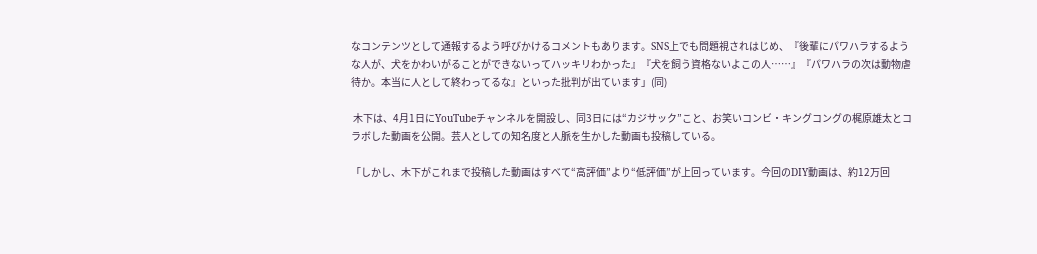なコンテンツとして通報するよう呼びかけるコメントもあります。SNS上でも問題視されはじめ、『後輩にパワハラするような人が、犬をかわいがることができないってハッキリわかった』『犬を飼う資格ないよこの人……』『パワハラの次は動物虐待か。本当に人として終わってるな』といった批判が出ています」(同)

 木下は、4月1日にYouTubeチャンネルを開設し、同3日には“カジサック”こと、お笑いコンビ・キングコングの梶原雄太とコラボした動画を公開。芸人としての知名度と人脈を生かした動画も投稿している。

「しかし、木下がこれまで投稿した動画はすべて“高評価”より“低評価”が上回っています。今回のDIY動画は、約12万回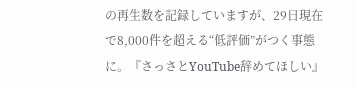の再生数を記録していますが、29日現在で8,000件を超える“低評価”がつく事態に。『さっさとYouTube辞めてほしい』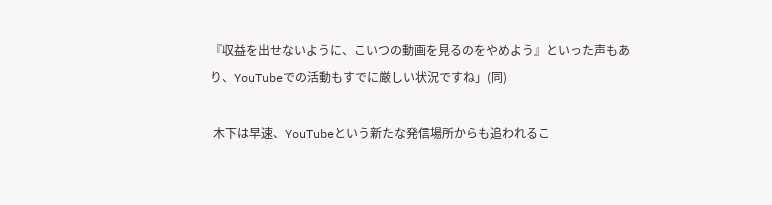『収益を出せないように、こいつの動画を見るのをやめよう』といった声もあり、YouTubeでの活動もすでに厳しい状況ですね」(同)

 木下は早速、YouTubeという新たな発信場所からも追われるこ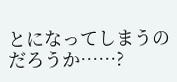とになってしまうのだろうか……?